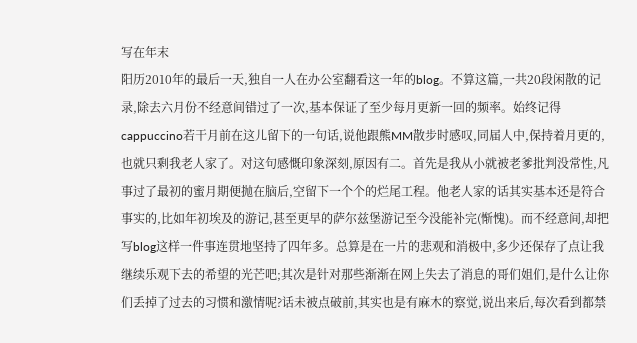写在年末
阳历2010年的最后一天,独自一人在办公室翻看这一年的blog。不算这篇,一共20段闲散的记录,除去六月份不经意间错过了一次,基本保证了至少每月更新一回的频率。始终记得cappuccino若干月前在这儿留下的一句话,说他跟熊MM散步时感叹,同届人中,保持着月更的,也就只剩我老人家了。对这句感慨印象深刻,原因有二。首先是我从小就被老爹批判没常性,凡事过了最初的蜜月期便抛在脑后,空留下一个个的烂尾工程。他老人家的话其实基本还是符合事实的,比如年初埃及的游记,甚至更早的萨尔兹堡游记至今没能补完(惭愧)。而不经意间,却把写blog这样一件事连贯地坚持了四年多。总算是在一片的悲观和消极中,多少还保存了点让我继续乐观下去的希望的光芒吧;其次是针对那些渐渐在网上失去了消息的哥们姐们,是什么让你们丢掉了过去的习惯和激情呢?话未被点破前,其实也是有麻木的察觉,说出来后,每次看到都禁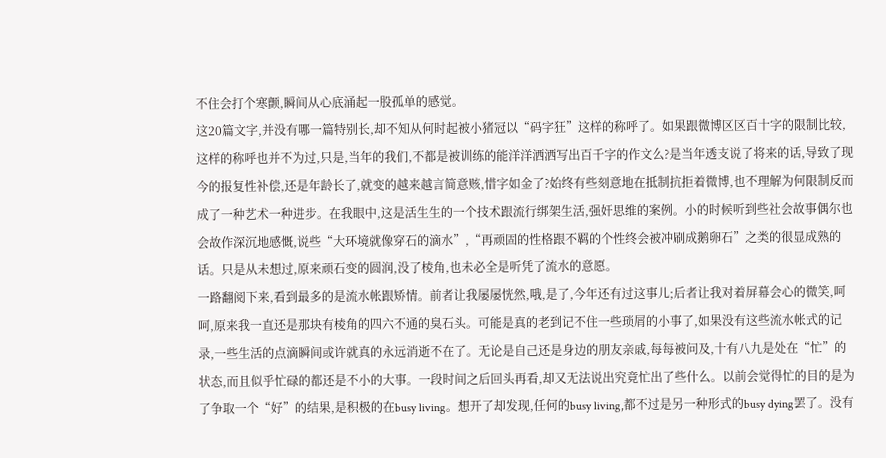不住会打个寒颤,瞬间从心底涌起一股孤单的感觉。
这20篇文字,并没有哪一篇特别长,却不知从何时起被小猪冠以“码字狂”这样的称呼了。如果跟微博区区百十字的限制比较,这样的称呼也并不为过,只是,当年的我们,不都是被训练的能洋洋洒洒写出百千字的作文么?是当年透支说了将来的话,导致了现今的报复性补偿,还是年龄长了,就变的越来越言简意赅,惜字如金了?始终有些刻意地在抵制抗拒着微博,也不理解为何限制反而成了一种艺术一种进步。在我眼中,这是活生生的一个技术跟流行绑架生活,强奸思维的案例。小的时候听到些社会故事偶尔也会故作深沉地感慨,说些“大环境就像穿石的滴水”,“再顽固的性格跟不羁的个性终会被冲刷成鹅卵石”之类的很显成熟的话。只是从未想过,原来顽石变的圆润,没了棱角,也未必全是听凭了流水的意愿。
一路翻阅下来,看到最多的是流水帐跟矫情。前者让我屡屡恍然,哦,是了,今年还有过这事儿;后者让我对着屏幕会心的微笑,呵呵,原来我一直还是那块有棱角的四六不通的臭石头。可能是真的老到记不住一些琐屑的小事了,如果没有这些流水帐式的记录,一些生活的点滴瞬间或许就真的永远消逝不在了。无论是自己还是身边的朋友亲戚,每每被问及,十有八九是处在“忙”的状态,而且似乎忙碌的都还是不小的大事。一段时间之后回头再看,却又无法说出究竟忙出了些什么。以前会觉得忙的目的是为了争取一个“好”的结果,是积极的在busy living。想开了却发现,任何的busy living,都不过是另一种形式的busy dying罢了。没有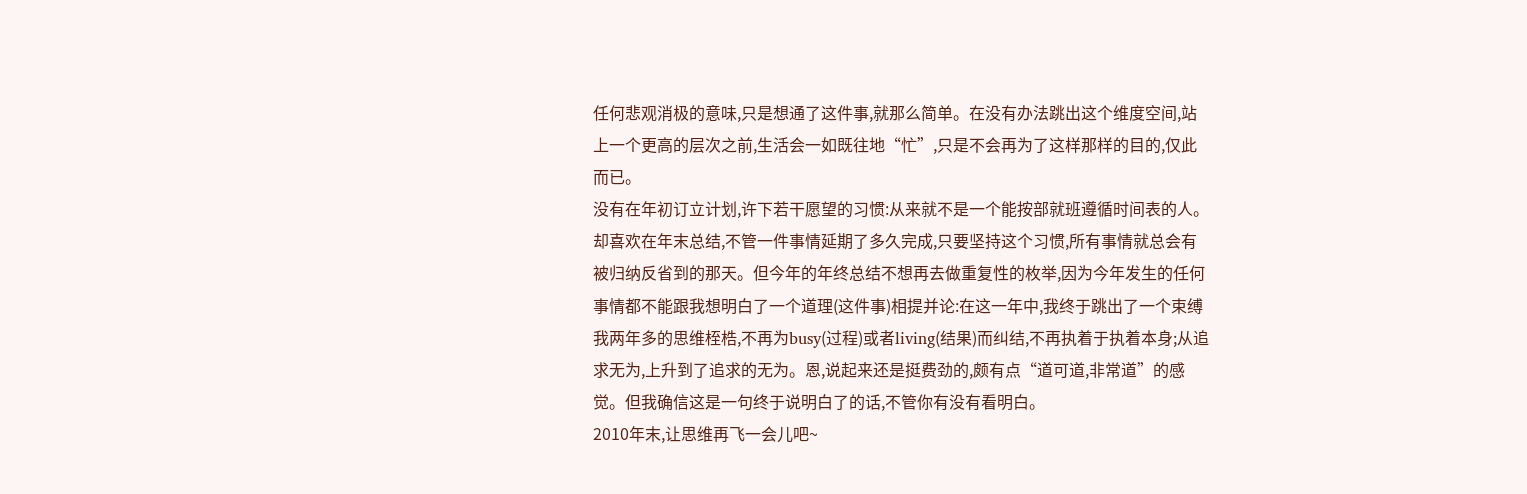任何悲观消极的意味,只是想通了这件事,就那么简单。在没有办法跳出这个维度空间,站上一个更高的层次之前,生活会一如既往地“忙”,只是不会再为了这样那样的目的,仅此而已。
没有在年初订立计划,许下若干愿望的习惯:从来就不是一个能按部就班遵循时间表的人。却喜欢在年末总结,不管一件事情延期了多久完成,只要坚持这个习惯,所有事情就总会有被归纳反省到的那天。但今年的年终总结不想再去做重复性的枚举,因为今年发生的任何事情都不能跟我想明白了一个道理(这件事)相提并论:在这一年中,我终于跳出了一个束缚我两年多的思维桎梏,不再为busy(过程)或者living(结果)而纠结,不再执着于执着本身;从追求无为,上升到了追求的无为。恩,说起来还是挺费劲的,颇有点“道可道,非常道”的感觉。但我确信这是一句终于说明白了的话,不管你有没有看明白。
2010年末,让思维再飞一会儿吧~